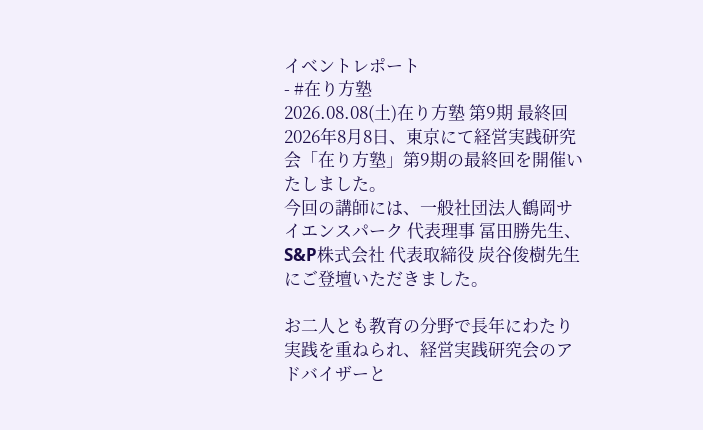イベントレポート
- #在り方塾
2026.08.08(土)在り方塾 第9期 最終回
2026年8月8日、東京にて経営実践研究会「在り方塾」第9期の最終回を開催いたしました。
今回の講師には、一般社団法人鶴岡サイエンスパーク 代表理事 冨田勝先生、S&P株式会社 代表取締役 炭谷俊樹先生にご登壇いただきました。

お二人とも教育の分野で長年にわたり実践を重ねられ、経営実践研究会のアドバイザーと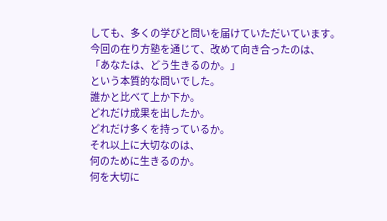しても、多くの学びと問いを届けていただいています。
今回の在り方塾を通じて、改めて向き合ったのは、
「あなたは、どう生きるのか。」
という本質的な問いでした。
誰かと比べて上か下か。
どれだけ成果を出したか。
どれだけ多くを持っているか。
それ以上に大切なのは、
何のために生きるのか。
何を大切に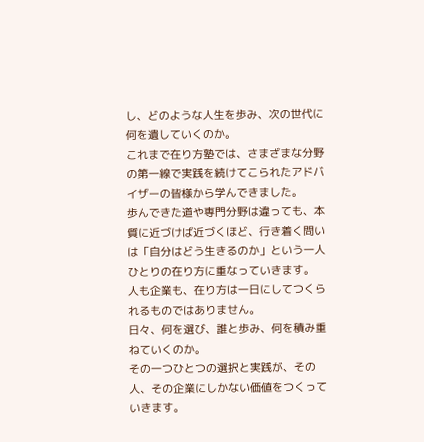し、どのような人生を歩み、次の世代に何を遺していくのか。
これまで在り方塾では、さまざまな分野の第一線で実践を続けてこられたアドバイザーの皆様から学んできました。
歩んできた道や専門分野は違っても、本質に近づけば近づくほど、行き着く問いは「自分はどう生きるのか」という一人ひとりの在り方に重なっていきます。
人も企業も、在り方は一日にしてつくられるものではありません。
日々、何を選び、誰と歩み、何を積み重ねていくのか。
その一つひとつの選択と実践が、その人、その企業にしかない価値をつくっていきます。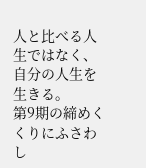人と比べる人生ではなく、自分の人生を生きる。
第9期の締めくくりにふさわし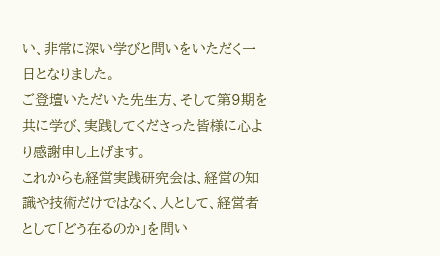い、非常に深い学びと問いをいただく一日となりました。
ご登壇いただいた先生方、そして第9期を共に学び、実践してくださった皆様に心より感謝申し上げます。
これからも経営実践研究会は、経営の知識や技術だけではなく、人として、経営者として「どう在るのか」を問い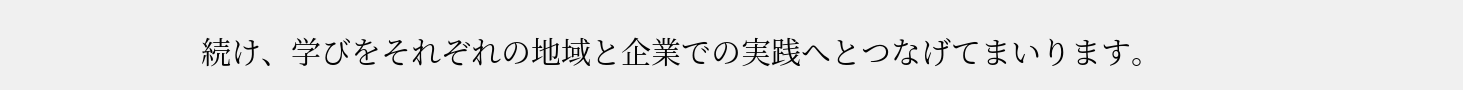続け、学びをそれぞれの地域と企業での実践へとつなげてまいります。